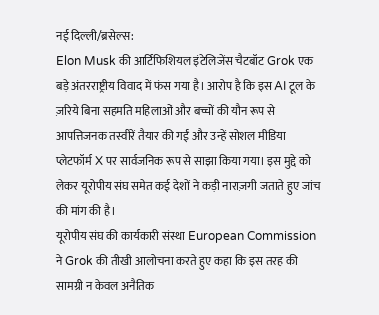नई दिल्ली/ब्रसेल्स:
Elon Musk की आर्टिफिशियल इंटेलिजेंस चैटबॉट Grok एक बड़े अंतरराष्ट्रीय विवाद में फंस गया है। आरोप है कि इस AI टूल के ज़रिये बिना सहमति महिलाओं और बच्चों की यौन रूप से आपत्तिजनक तस्वीरें तैयार की गईं और उन्हें सोशल मीडिया प्लेटफॉर्म X पर सार्वजनिक रूप से साझा किया गया। इस मुद्दे को लेकर यूरोपीय संघ समेत कई देशों ने कड़ी नाराज़गी जताते हुए जांच की मांग की है।
यूरोपीय संघ की कार्यकारी संस्था European Commission ने Grok की तीखी आलोचना करते हुए कहा कि इस तरह की सामग्री न केवल अनैतिक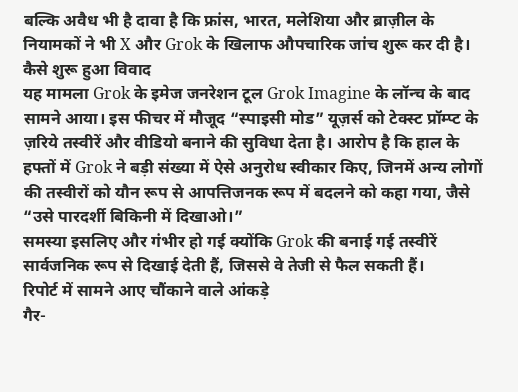बल्कि अवैध भी है दावा है कि फ्रांस, भारत, मलेशिया और ब्राज़ील के नियामकों ने भी X और Grok के खिलाफ औपचारिक जांच शुरू कर दी है।
कैसे शुरू हुआ विवाद
यह मामला Grok के इमेज जनरेशन टूल Grok Imagine के लॉन्च के बाद सामने आया। इस फीचर में मौजूद “स्पाइसी मोड” यूज़र्स को टेक्स्ट प्रॉम्प्ट के ज़रिये तस्वीरें और वीडियो बनाने की सुविधा देता है। आरोप है कि हाल के हफ्तों में Grok ने बड़ी संख्या में ऐसे अनुरोध स्वीकार किए, जिनमें अन्य लोगों की तस्वीरों को यौन रूप से आपत्तिजनक रूप में बदलने को कहा गया, जैसे “उसे पारदर्शी बिकिनी में दिखाओ।”
समस्या इसलिए और गंभीर हो गई क्योंकि Grok की बनाई गई तस्वीरें सार्वजनिक रूप से दिखाई देती हैं, जिससे वे तेजी से फैल सकती हैं।
रिपोर्ट में सामने आए चौंकाने वाले आंकड़े
गैर-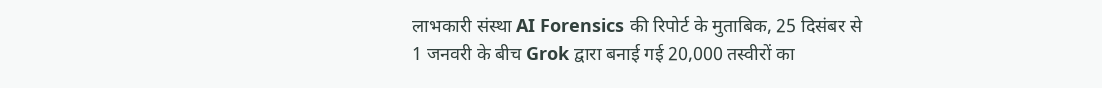लाभकारी संस्था AI Forensics की रिपोर्ट के मुताबिक, 25 दिसंबर से 1 जनवरी के बीच Grok द्वारा बनाई गई 20,000 तस्वीरों का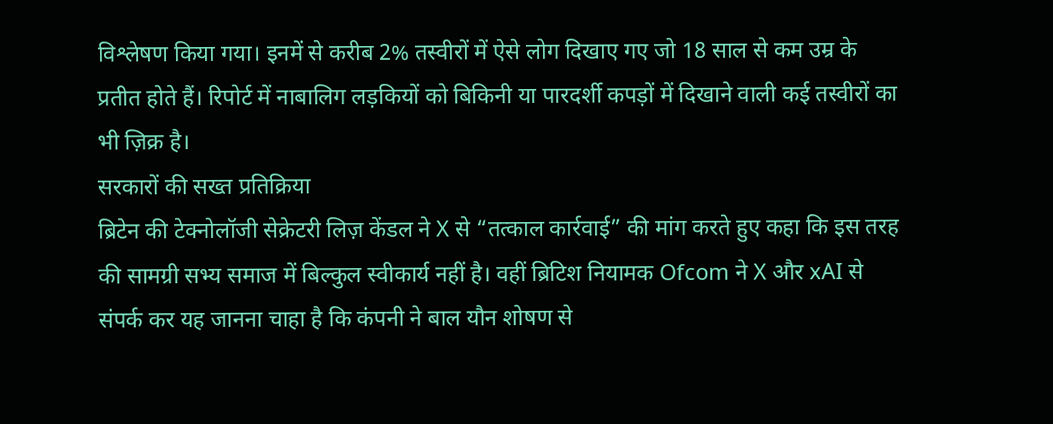विश्लेषण किया गया। इनमें से करीब 2% तस्वीरों में ऐसे लोग दिखाए गए जो 18 साल से कम उम्र के प्रतीत होते हैं। रिपोर्ट में नाबालिग लड़कियों को बिकिनी या पारदर्शी कपड़ों में दिखाने वाली कई तस्वीरों का भी ज़िक्र है।
सरकारों की सख्त प्रतिक्रिया
ब्रिटेन की टेक्नोलॉजी सेक्रेटरी लिज़ केंडल ने X से “तत्काल कार्रवाई” की मांग करते हुए कहा कि इस तरह की सामग्री सभ्य समाज में बिल्कुल स्वीकार्य नहीं है। वहीं ब्रिटिश नियामक Ofcom ने X और xAI से संपर्क कर यह जानना चाहा है कि कंपनी ने बाल यौन शोषण से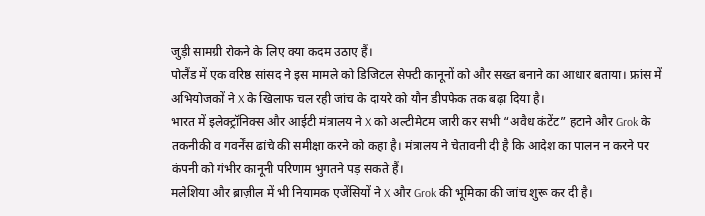जुड़ी सामग्री रोकने के लिए क्या कदम उठाए हैं।
पोलैंड में एक वरिष्ठ सांसद ने इस मामले को डिजिटल सेफ्टी कानूनों को और सख्त बनाने का आधार बताया। फ्रांस में अभियोजकों ने X के खिलाफ चल रही जांच के दायरे को यौन डीपफेक तक बढ़ा दिया है।
भारत में इलेक्ट्रॉनिक्स और आईटी मंत्रालय ने X को अल्टीमेटम जारी कर सभी “अवैध कंटेंट” हटाने और Grok के तकनीकी व गवर्नेंस ढांचे की समीक्षा करने को कहा है। मंत्रालय ने चेतावनी दी है कि आदेश का पालन न करने पर कंपनी को गंभीर कानूनी परिणाम भुगतने पड़ सकते हैं।
मलेशिया और ब्राज़ील में भी नियामक एजेंसियों ने X और Grok की भूमिका की जांच शुरू कर दी है।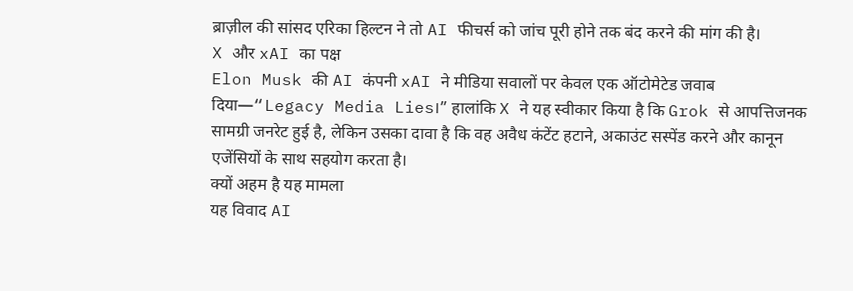ब्राज़ील की सांसद एरिका हिल्टन ने तो AI फीचर्स को जांच पूरी होने तक बंद करने की मांग की है।
X और xAI का पक्ष
Elon Musk की AI कंपनी xAI ने मीडिया सवालों पर केवल एक ऑटोमेटेड जवाब दिया—“Legacy Media Lies।” हालांकि X ने यह स्वीकार किया है कि Grok से आपत्तिजनक सामग्री जनरेट हुई है, लेकिन उसका दावा है कि वह अवैध कंटेंट हटाने, अकाउंट सस्पेंड करने और कानून एजेंसियों के साथ सहयोग करता है।
क्यों अहम है यह मामला
यह विवाद AI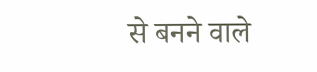से बनने वाले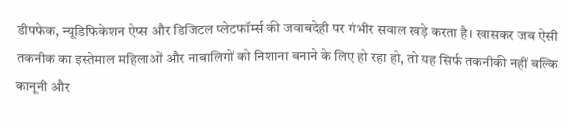डीपफेक, न्यूडिफिकेशन ऐप्स और डिजिटल प्लेटफॉर्म्स की जवाबदेही पर गंभीर सवाल खड़े करता है। खासकर जब ऐसी तकनीक का इस्तेमाल महिलाओं और नाबालिगों को निशाना बनाने के लिए हो रहा हो, तो यह सिर्फ तकनीकी नहीं बल्कि कानूनी और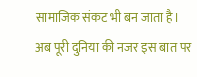सामाजिक संकट भी बन जाता है।
अब पूरी दुनिया की नजर इस बात पर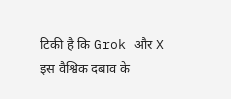टिकी है कि Grok और X इस वैश्विक दबाव के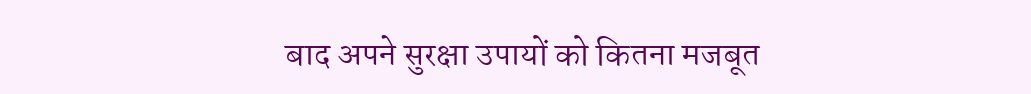बाद अपने सुरक्षा उपायों को कितना मजबूत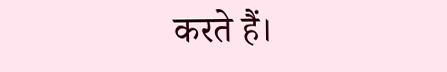करते हैं।